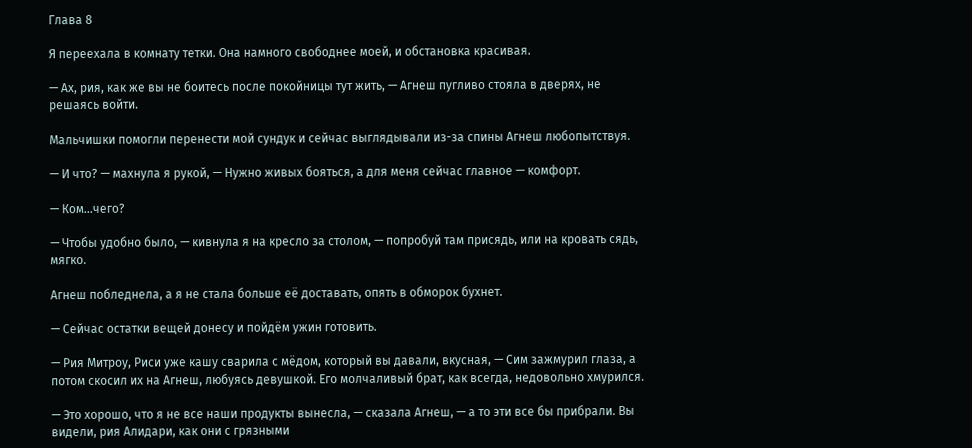Глава 8

Я переехала в комнату тетки. Она намного свободнее моей, и обстановка красивая.

— Ах, рия, как же вы не боитесь после покойницы тут жить, — Агнеш пугливо стояла в дверях, не решаясь войти.

Мальчишки помогли перенести мой сундук и сейчас выглядывали из-за спины Агнеш любопытствуя.

— И что? — махнула я рукой, — Нужно живых бояться, а для меня сейчас главное — комфорт.

— Ком…чего?

— Чтобы удобно было, — кивнула я на кресло за столом, — попробуй там присядь, или на кровать сядь, мягко.

Агнеш побледнела, а я не стала больше её доставать, опять в обморок бухнет.

— Сейчас остатки вещей донесу и пойдём ужин готовить.

— Рия Митроу, Риси уже кашу сварила с мёдом, который вы давали, вкусная, — Сим зажмурил глаза, а потом скосил их на Агнеш, любуясь девушкой. Его молчаливый брат, как всегда, недовольно хмурился.

— Это хорошо, что я не все наши продукты вынесла, — сказала Агнеш, — а то эти все бы прибрали. Вы видели, рия Алидари, как они с грязными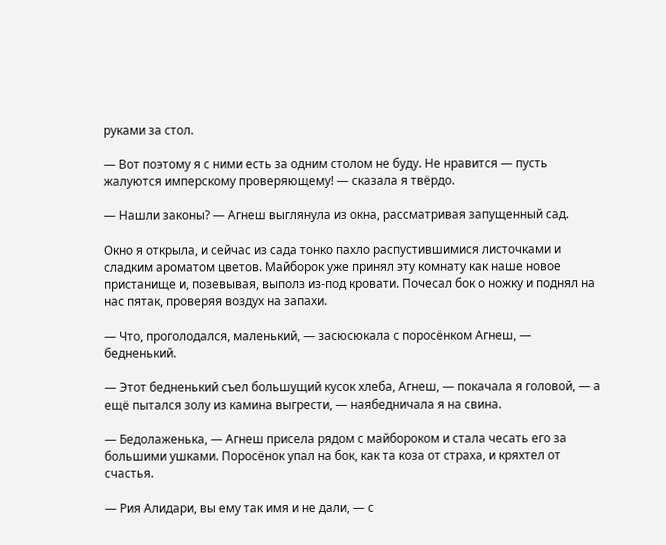руками за стол.

— Вот поэтому я с ними есть за одним столом не буду. Не нравится — пусть жалуются имперскому проверяющему! — сказала я твёрдо.

— Нашли законы? — Агнеш выглянула из окна, рассматривая запущенный сад.

Окно я открыла, и сейчас из сада тонко пахло распустившимися листочками и сладким ароматом цветов. Майборок уже принял эту комнату как наше новое пристанище и, позевывая, выполз из-под кровати. Почесал бок о ножку и поднял на нас пятак, проверяя воздух на запахи.

— Что, проголодался, маленький, — засюсюкала с поросёнком Агнеш, — бедненький.

— Этот бедненький съел большущий кусок хлеба, Агнеш, — покачала я головой, — а ещё пытался золу из камина выгрести, — наябедничала я на свина.

— Бедолаженька, — Агнеш присела рядом с майбороком и стала чесать его за большими ушками. Поросёнок упал на бок, как та коза от страха, и кряхтел от счастья.

— Рия Алидари, вы ему так имя и не дали, — с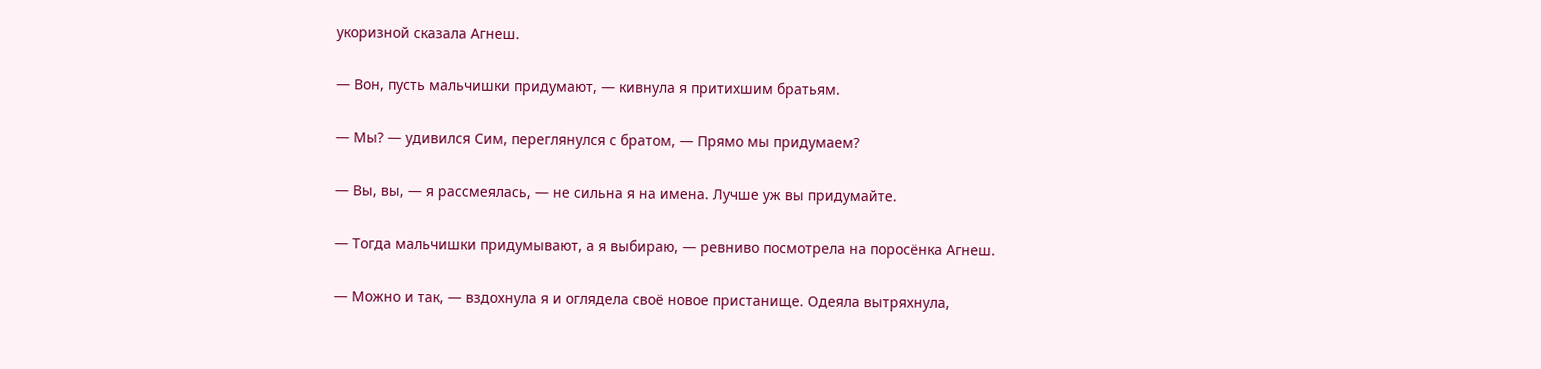укоризной сказала Агнеш.

— Вон, пусть мальчишки придумают, — кивнула я притихшим братьям.

— Мы? — удивился Сим, переглянулся с братом, — Прямо мы придумаем?

— Вы, вы, — я рассмеялась, — не сильна я на имена. Лучше уж вы придумайте.

— Тогда мальчишки придумывают, а я выбираю, — ревниво посмотрела на поросёнка Агнеш.

— Можно и так, — вздохнула я и оглядела своё новое пристанище. Одеяла вытряхнула,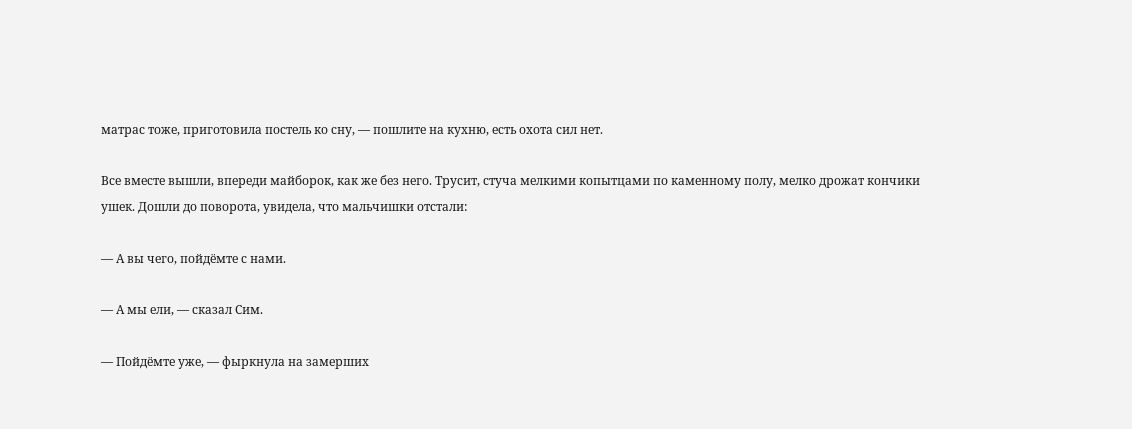матрас тоже, приготовила постель ко сну, — пошлите на кухню, есть охота сил нет.

Все вместе вышли, впереди майборок, как же без него. Трусит, стуча мелкими копытцами по каменному полу, мелко дрожат кончики ушек. Дошли до поворота, увидела, что мальчишки отстали:

— А вы чего, пойдёмте с нами.

— А мы ели, — сказал Сим.

— Пойдёмте уже, — фыркнула на замерших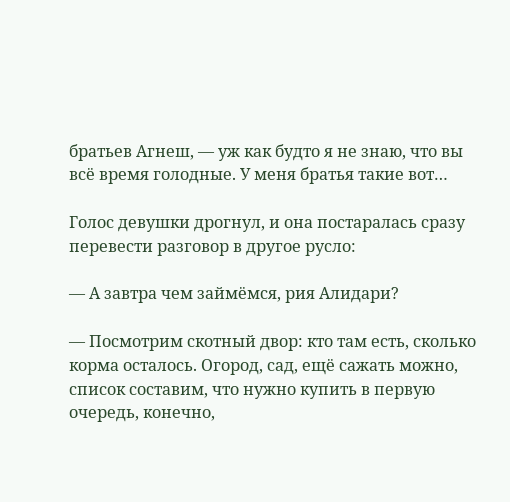братьев Агнеш, — уж как будто я не знаю, что вы всё время голодные. У меня братья такие вот…

Голос девушки дрогнул, и она постаралась сразу перевести разговор в другое русло:

— А завтра чем займёмся, рия Алидари?

— Посмотрим скотный двор: кто там есть, сколько корма осталось. Огород, сад, ещё сажать можно, список составим, что нужно купить в первую очередь, конечно,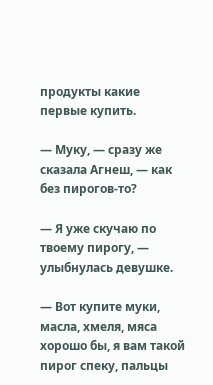продукты какие первые купить.

— Муку, — сразу же сказала Агнеш, — как без пирогов-то?

— Я уже скучаю по твоему пирогу, — улыбнулась девушке.

— Вот купите муки, масла, хмеля, мяса хорошо бы, я вам такой пирог спеку, пальцы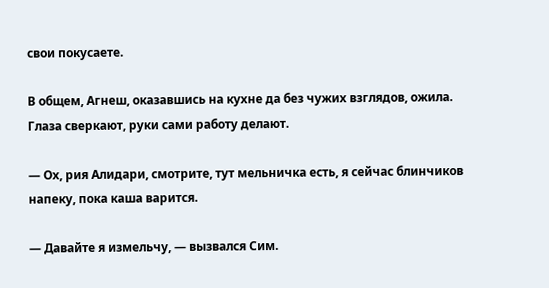свои покусаете.

В общем, Агнеш, оказавшись на кухне да без чужих взглядов, ожила. Глаза сверкают, руки сами работу делают.

— Ох, рия Алидари, смотрите, тут мельничка есть, я сейчас блинчиков напеку, пока каша варится.

— Давайте я измельчу, — вызвался Сим.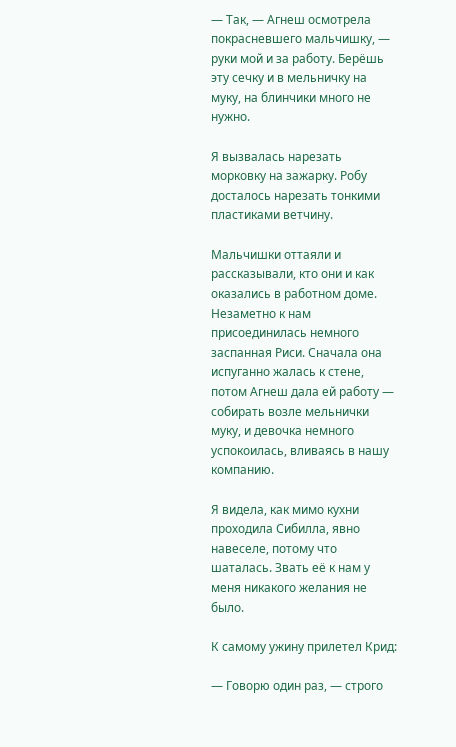— Так, — Агнеш осмотрела покрасневшего мальчишку, — руки мой и за работу. Берёшь эту сечку и в мельничку на муку, на блинчики много не нужно.

Я вызвалась нарезать морковку на зажарку. Робу досталось нарезать тонкими пластиками ветчину.

Мальчишки оттаяли и рассказывали, кто они и как оказались в работном доме. Незаметно к нам присоединилась немного заспанная Риси. Сначала она испуганно жалась к стене, потом Агнеш дала ей работу — собирать возле мельнички муку, и девочка немного успокоилась, вливаясь в нашу компанию.

Я видела, как мимо кухни проходила Сибилла, явно навеселе, потому что шаталась. Звать её к нам у меня никакого желания не было.

К самому ужину прилетел Крид:

— Говорю один раз, — строго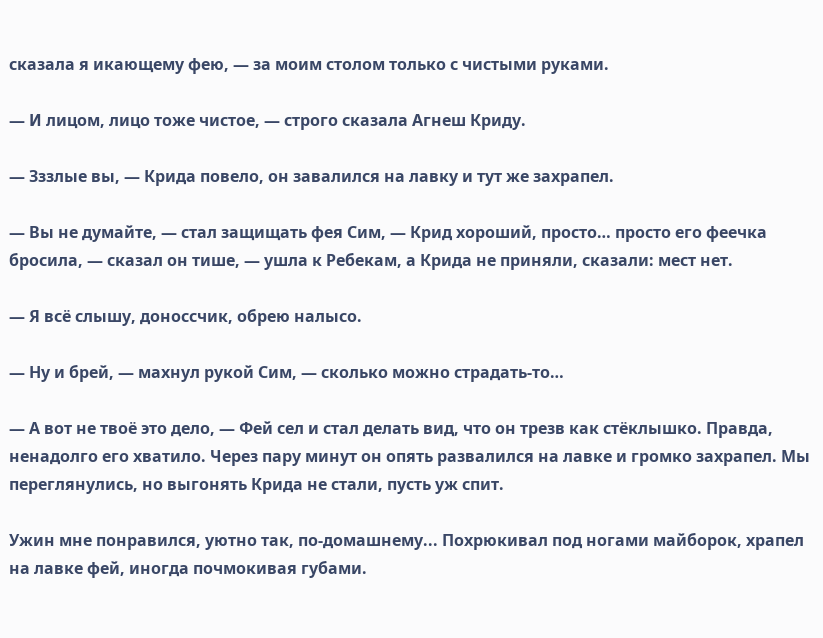сказала я икающему фею, — за моим столом только с чистыми руками.

— И лицом, лицо тоже чистое, — строго сказала Агнеш Криду.

— Зззлые вы, — Крида повело, он завалился на лавку и тут же захрапел.

— Вы не думайте, — стал защищать фея Сим, — Крид хороший, просто… просто его феечка бросила, — сказал он тише, — ушла к Ребекам, а Крида не приняли, сказали: мест нет.

— Я всё слышу, доноссчик, обрею налысо.

— Ну и брей, — махнул рукой Сим, — сколько можно страдать-то…

— А вот не твоё это дело, — Фей сел и стал делать вид, что он трезв как стёклышко. Правда, ненадолго его хватило. Через пару минут он опять развалился на лавке и громко захрапел. Мы переглянулись, но выгонять Крида не стали, пусть уж спит.

Ужин мне понравился, уютно так, по-домашнему... Похрюкивал под ногами майборок, храпел на лавке фей, иногда почмокивая губами.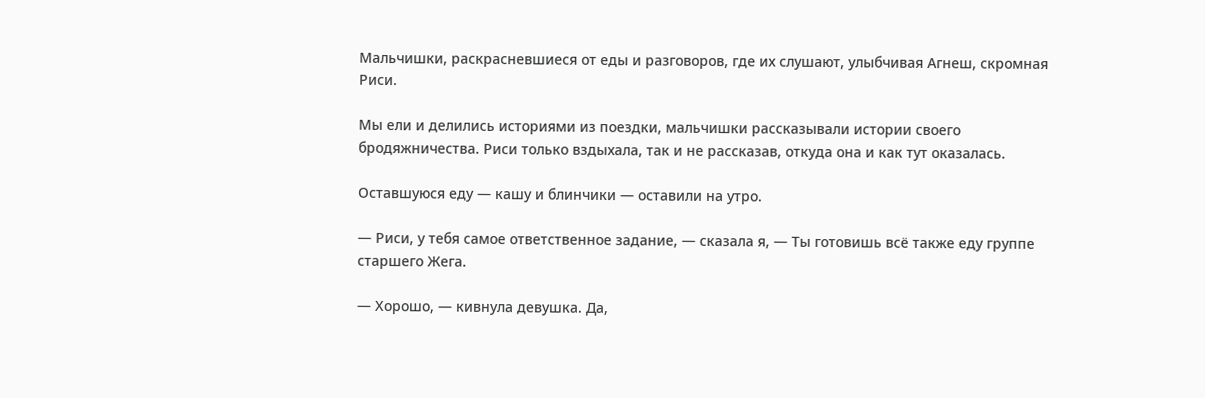Мальчишки, раскрасневшиеся от еды и разговоров, где их слушают, улыбчивая Агнеш, скромная Риси.

Мы ели и делились историями из поездки, мальчишки рассказывали истории своего бродяжничества. Риси только вздыхала, так и не рассказав, откуда она и как тут оказалась.

Оставшуюся еду — кашу и блинчики — оставили на утро.

— Риси, у тебя самое ответственное задание, — сказала я, — Ты готовишь всё также еду группе старшего Жега.

— Хорошо, — кивнула девушка. Да,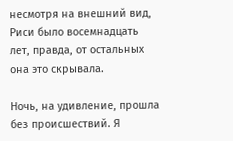несмотря на внешний вид, Риси было восемнадцать лет, правда, от остальных она это скрывала.

Ночь, на удивление, прошла без происшествий. Я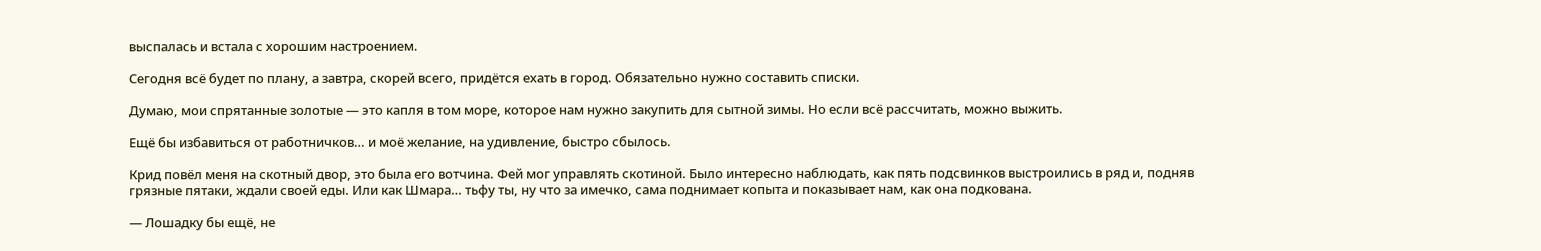выспалась и встала с хорошим настроением.

Сегодня всё будет по плану, а завтра, скорей всего, придётся ехать в город. Обязательно нужно составить списки.

Думаю, мои спрятанные золотые — это капля в том море, которое нам нужно закупить для сытной зимы. Но если всё рассчитать, можно выжить.

Ещё бы избавиться от работничков… и моё желание, на удивление, быстро сбылось.

Крид повёл меня на скотный двор, это была его вотчина. Фей мог управлять скотиной. Было интересно наблюдать, как пять подсвинков выстроились в ряд и, подняв грязные пятаки, ждали своей еды. Или как Шмара… тьфу ты, ну что за имечко, сама поднимает копыта и показывает нам, как она подкована.

— Лошадку бы ещё, не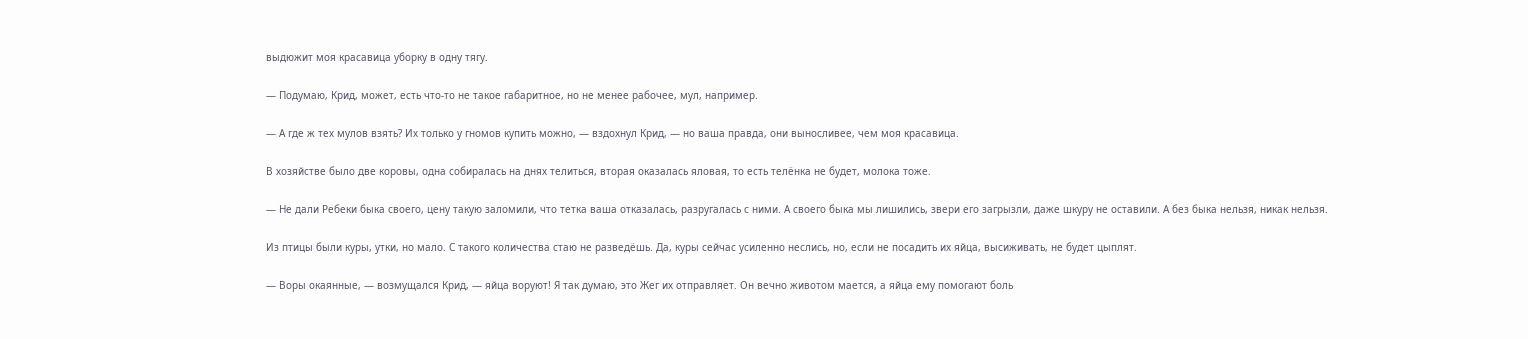выдюжит моя красавица уборку в одну тягу.

— Подумаю, Крид, может, есть что-то не такое габаритное, но не менее рабочее, мул, например.

— А где ж тех мулов взять? Их только у гномов купить можно, — вздохнул Крид, — но ваша правда, они выносливее, чем моя красавица.

В хозяйстве было две коровы, одна собиралась на днях телиться, вторая оказалась яловая, то есть телёнка не будет, молока тоже.

— Не дали Ребеки быка своего, цену такую заломили, что тетка ваша отказалась, разругалась с ними. А своего быка мы лишились, звери его загрызли, даже шкуру не оставили. А без быка нельзя, никак нельзя.

Из птицы были куры, утки, но мало. С такого количества стаю не разведёшь. Да, куры сейчас усиленно неслись, но, если не посадить их яйца, высиживать, не будет цыплят.

— Воры окаянные, — возмущался Крид, — яйца воруют! Я так думаю, это Жег их отправляет. Он вечно животом мается, а яйца ему помогают боль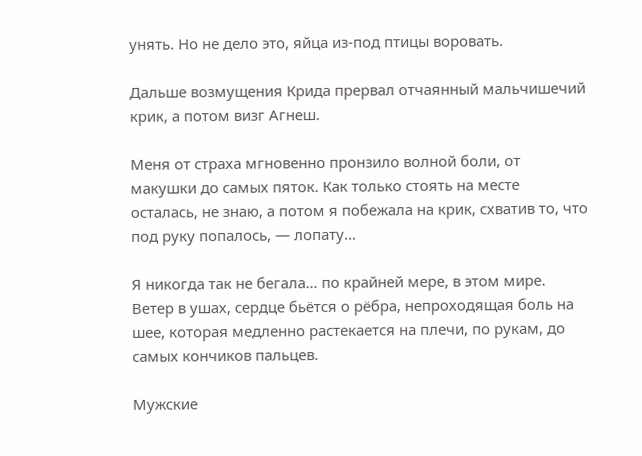унять. Но не дело это, яйца из-под птицы воровать.

Дальше возмущения Крида прервал отчаянный мальчишечий крик, а потом визг Агнеш.

Меня от страха мгновенно пронзило волной боли, от макушки до самых пяток. Как только стоять на месте осталась, не знаю, а потом я побежала на крик, схватив то, что под руку попалось, — лопату…

Я никогда так не бегала… по крайней мере, в этом мире. Ветер в ушах, сердце бьётся о рёбра, непроходящая боль на шее, которая медленно растекается на плечи, по рукам, до самых кончиков пальцев.

Мужские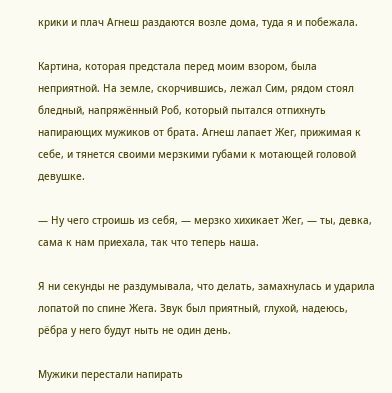крики и плач Агнеш раздаются возле дома, туда я и побежала.

Картина, которая предстала перед моим взором, была неприятной. На земле, скорчившись, лежал Сим, рядом стоял бледный, напряжённый Роб, который пытался отпихнуть напирающих мужиков от брата. Агнеш лапает Жег, прижимая к себе, и тянется своими мерзкими губами к мотающей головой девушке.

— Ну чего строишь из себя, — мерзко хихикает Жег, — ты, девка, сама к нам приехала, так что теперь наша.

Я ни секунды не раздумывала, что делать, замахнулась и ударила лопатой по спине Жега. Звук был приятный, глухой, надеюсь, рёбра у него будут ныть не один день.

Мужики перестали напирать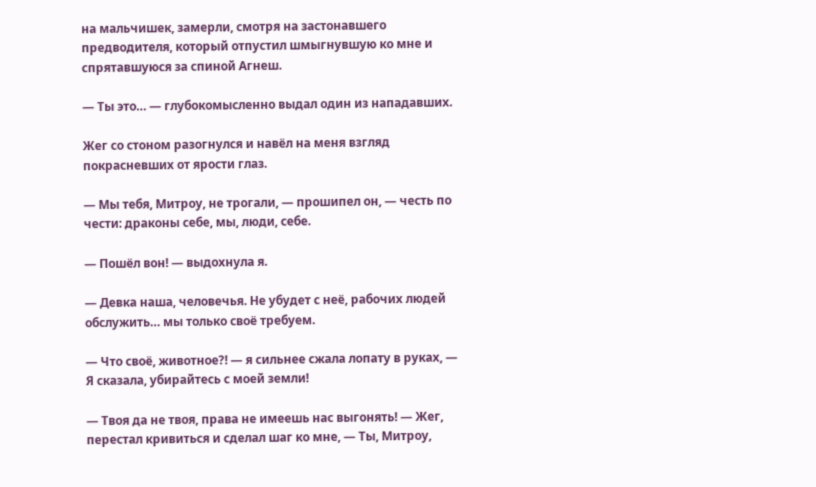на мальчишек, замерли, смотря на застонавшего предводителя, который отпустил шмыгнувшую ко мне и спрятавшуюся за спиной Агнеш.

— Ты это… — глубокомысленно выдал один из нападавших.

Жег со стоном разогнулся и навёл на меня взгляд покрасневших от ярости глаз.

— Мы тебя, Митроу, не трогали, — прошипел он, — честь по чести: драконы себе, мы, люди, себе.

— Пошёл вон! — выдохнула я.

— Девка наша, человечья. Не убудет с неё, рабочих людей обслужить… мы только своё требуем.

— Что своё, животное?! — я сильнее сжала лопату в руках, — Я сказала, убирайтесь с моей земли!

— Твоя да не твоя, права не имеешь нас выгонять! — Жег, перестал кривиться и сделал шаг ко мне, — Ты, Митроу,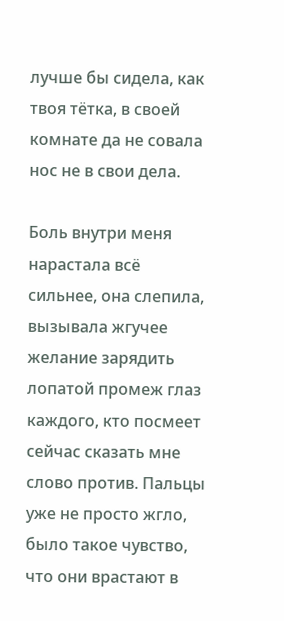лучше бы сидела, как твоя тётка, в своей комнате да не совала нос не в свои дела.

Боль внутри меня нарастала всё сильнее, она слепила, вызывала жгучее желание зарядить лопатой промеж глаз каждого, кто посмеет сейчас сказать мне слово против. Пальцы уже не просто жгло, было такое чувство, что они врастают в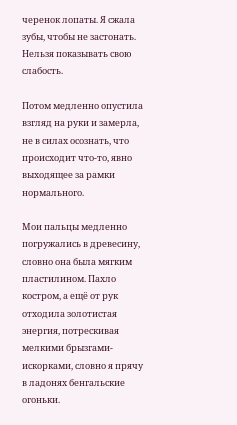черенок лопаты. Я сжала зубы, чтобы не застонать. Нельзя показывать свою слабость.

Потом медленно опустила взгляд на руки и замерла, не в силах осознать, что происходит что-то, явно выходящее за рамки нормального.

Мои пальцы медленно погружались в древесину, словно она была мягким пластилином. Пахло костром, а ещё от рук отходила золотистая энергия, потрескивая мелкими брызгами-искорками, словно я прячу в ладонях бенгальские огоньки.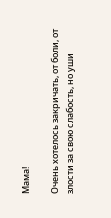Мама!

Очень хотелось закричать, от боли, от злости за свою слабость, но уши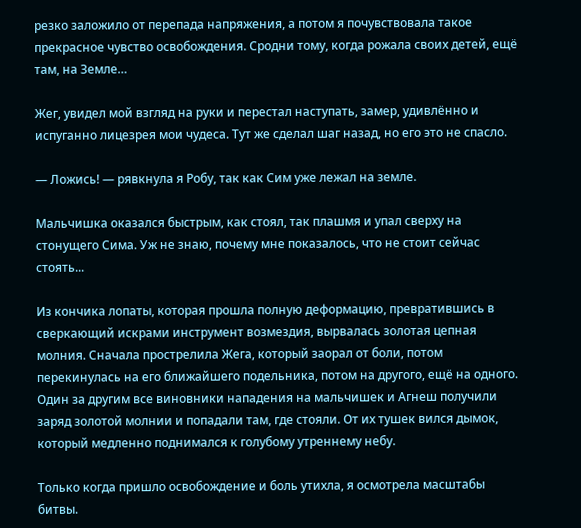резко заложило от перепада напряжения, а потом я почувствовала такое прекрасное чувство освобождения. Сродни тому, когда рожала своих детей, ещё там, на Земле…

Жег, увидел мой взгляд на руки и перестал наступать, замер, удивлённо и испуганно лицезрея мои чудеса. Тут же сделал шаг назад, но его это не спасло.

— Ложись! — рявкнула я Робу, так как Сим уже лежал на земле.

Мальчишка оказался быстрым, как стоял, так плашмя и упал сверху на стонущего Сима. Уж не знаю, почему мне показалось, что не стоит сейчас стоять...

Из кончика лопаты, которая прошла полную деформацию, превратившись в сверкающий искрами инструмент возмездия, вырвалась золотая цепная молния. Сначала прострелила Жега, который заорал от боли, потом перекинулась на его ближайшего подельника, потом на другого, ещё на одного. Один за другим все виновники нападения на мальчишек и Агнеш получили заряд золотой молнии и попадали там, где стояли. От их тушек вился дымок, который медленно поднимался к голубому утреннему небу.

Только когда пришло освобождение и боль утихла, я осмотрела масштабы битвы.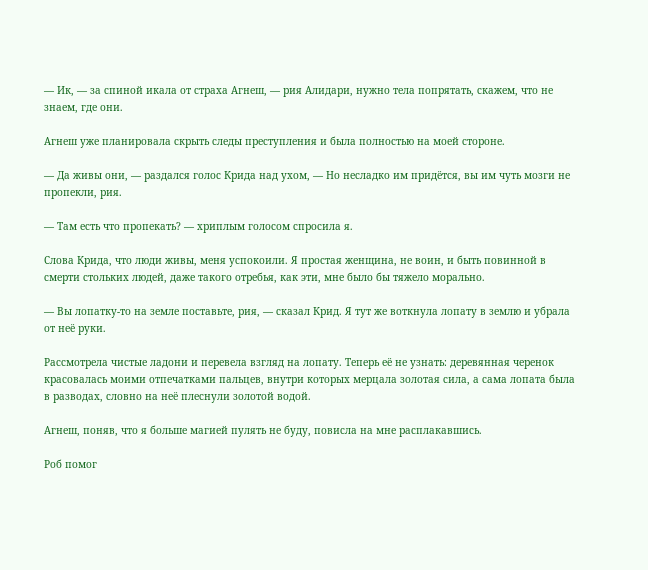— Ик, — за спиной икала от страха Агнеш, — рия Алидари, нужно тела попрятать, скажем, что не знаем, где они.

Агнеш уже планировала скрыть следы преступления и была полностью на моей стороне.

— Да живы они, — раздался голос Крида над ухом, — Но несладко им придётся, вы им чуть мозги не пропекли, рия.

— Там есть что пропекать? — хриплым голосом спросила я.

Слова Крида, что люди живы, меня успокоили. Я простая женщина, не воин, и быть повинной в смерти стольких людей, даже такого отребья, как эти, мне было бы тяжело морально.

— Вы лопатку-то на земле поставьте, рия, — сказал Крид. Я тут же воткнула лопату в землю и убрала от неё руки.

Рассмотрела чистые ладони и перевела взгляд на лопату. Теперь её не узнать: деревянная черенок красовалась моими отпечатками пальцев, внутри которых мерцала золотая сила, а сама лопата была в разводах, словно на неё плеснули золотой водой.

Агнеш, поняв, что я больше магией пулять не буду, повисла на мне расплакавшись.

Роб помог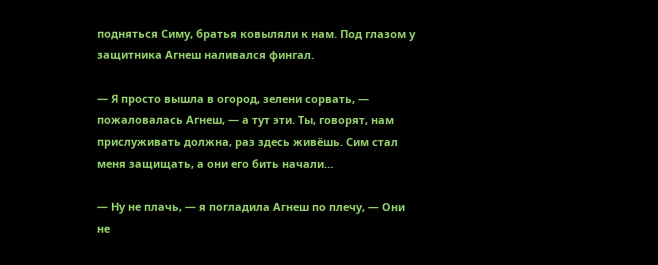подняться Симу, братья ковыляли к нам. Под глазом у защитника Агнеш наливался фингал.

— Я просто вышла в огород, зелени сорвать, — пожаловалась Агнеш, — а тут эти. Ты, говорят, нам прислуживать должна, раз здесь живёшь. Сим стал меня защищать, а они его бить начали…

— Ну не плачь, — я погладила Агнеш по плечу, — Они не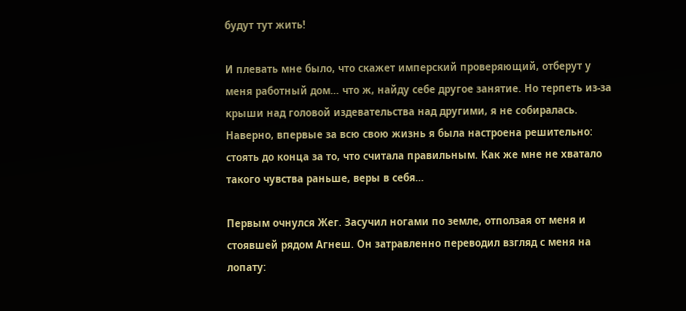будут тут жить!

И плевать мне было, что скажет имперский проверяющий, отберут у меня работный дом… что ж, найду себе другое занятие. Но терпеть из-за крыши над головой издевательства над другими, я не собиралась. Наверно, впервые за всю свою жизнь я была настроена решительно: стоять до конца за то, что считала правильным. Как же мне не хватало такого чувства раньше, веры в себя…

Первым очнулся Жег. Засучил ногами по земле, отползая от меня и стоявшей рядом Агнеш. Он затравленно переводил взгляд с меня на лопату: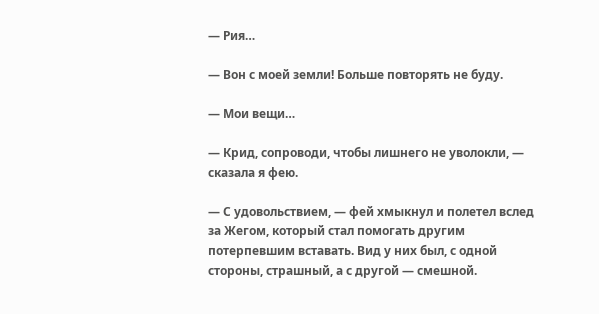— Рия…

— Вон с моей земли! Больше повторять не буду.

— Мои вещи…

— Крид, сопроводи, чтобы лишнего не уволокли, — сказала я фею.

— С удовольствием, — фей хмыкнул и полетел вслед за Жегом, который стал помогать другим потерпевшим вставать. Вид у них был, с одной стороны, страшный, а с другой — смешной.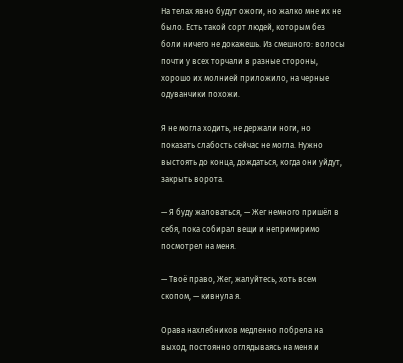На телах явно будут ожоги, но жалко мне их не было. Есть такой сорт людей, которым без боли ничего не докажешь. Из смешного: волосы почти у всех торчали в разные стороны, хорошо их молнией приложило, на черные одуванчики похожи.

Я не могла ходить, не держали ноги, но показать слабость сейчас не могла. Нужно выстоять до конца, дождаться, когда они уйдут, закрыть ворота.

— Я буду жаловаться, — Жег немного пришёл в себя, пока собирал вещи и непримиримо посмотрел на меня.

— Твоё право, Жег, жалуйтесь, хоть всем скопом, — кивнула я.

Орава нахлебников медленно побрела на выход, постоянно оглядываясь на меня и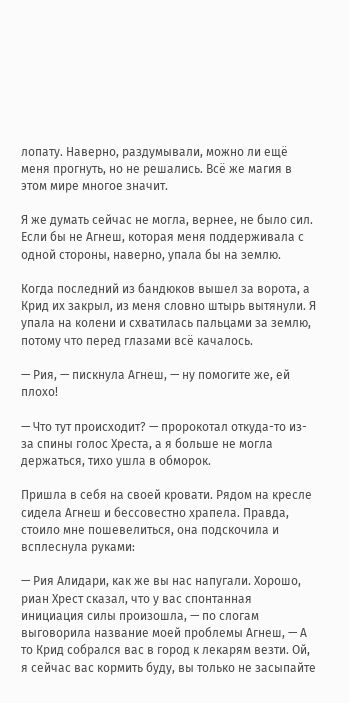лопату. Наверно, раздумывали, можно ли ещё меня прогнуть, но не решались. Всё же магия в этом мире многое значит.

Я же думать сейчас не могла, вернее, не было сил. Если бы не Агнеш, которая меня поддерживала с одной стороны, наверно, упала бы на землю.

Когда последний из бандюков вышел за ворота, а Крид их закрыл, из меня словно штырь вытянули. Я упала на колени и схватилась пальцами за землю, потому что перед глазами всё качалось.

— Рия, — пискнула Агнеш, — ну помогите же, ей плохо!

— Что тут происходит? — пророкотал откуда-то из-за спины голос Хреста, а я больше не могла держаться, тихо ушла в обморок.

Пришла в себя на своей кровати. Рядом на кресле сидела Агнеш и бессовестно храпела. Правда, стоило мне пошевелиться, она подскочила и всплеснула руками:

— Рия Алидари, как же вы нас напугали. Хорошо, риан Хрест сказал, что у вас спонтанная инициация силы произошла, — по слогам выговорила название моей проблемы Агнеш, — А то Крид собрался вас в город к лекарям везти. Ой, я сейчас вас кормить буду, вы только не засыпайте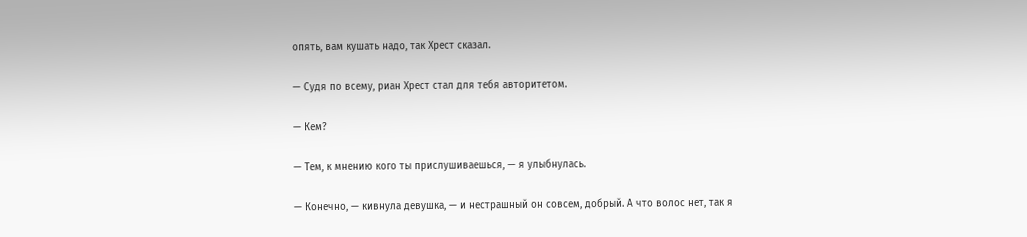опять, вам кушать надо, так Хрест сказал.

— Судя по всему, риан Хрест стал для тебя авторитетом.

— Кем?

— Тем, к мнению кого ты прислушиваешься, — я улыбнулась.

— Конечно, — кивнула девушка, — и нестрашный он совсем, добрый. А что волос нет, так я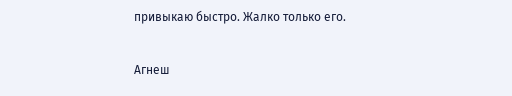привыкаю быстро. Жалко только его.

Агнеш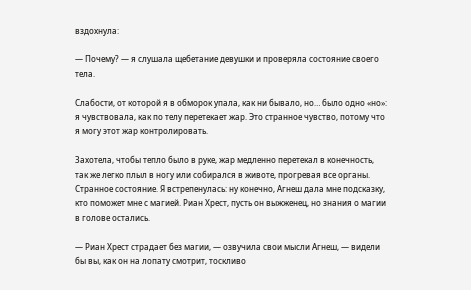вздохнула:

— Почему? — я слушала щебетание девушки и проверяла состояние своего тела.

Слабости, от которой я в обморок упала, как ни бывало, но… было одно «но»: я чувствовала, как по телу перетекает жар. Это странное чувство, потому что я могу этот жар контролировать.

Захотела, чтобы тепло было в руке, жар медленно перетекал в конечность, так же легко плыл в ногу или собирался в животе, прогревая все органы. Странное состояние. Я встрепенулась: ну конечно, Агнеш дала мне подсказку, кто поможет мне с магией. Риан Хрест, пусть он выжженец, но знания о магии в голове остались.

— Риан Хрест страдает без магии, — озвучила свои мысли Агнеш, — видели бы вы, как он на лопату смотрит, тоскливо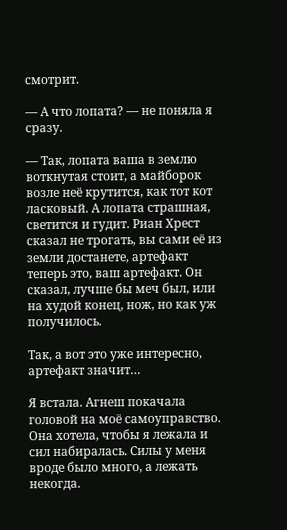смотрит.

— А что лопата? — не поняла я сразу.

— Так, лопата ваша в землю воткнутая стоит, а майборок возле неё крутится, как тот кот ласковый. А лопата страшная, светится и гудит. Риан Хрест сказал не трогать, вы сами её из земли достанете, артефакт теперь это, ваш артефакт. Он сказал, лучше бы меч был, или на худой конец, нож, но как уж получилось.

Так, а вот это уже интересно, артефакт значит…

Я встала. Агнеш покачала головой на моё самоуправство. Она хотела, чтобы я лежала и сил набиралась. Силы у меня вроде было много, а лежать некогда.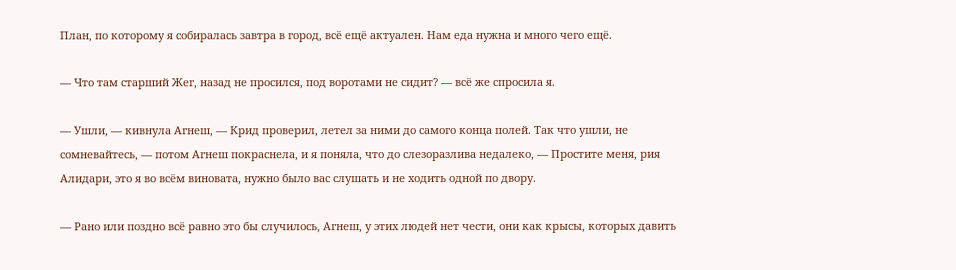План, по которому я собиралась завтра в город, всё ещё актуален. Нам еда нужна и много чего ещё.

— Что там старший Жег, назад не просился, под воротами не сидит? — всё же спросила я.

— Ушли, — кивнула Агнеш, — Крид проверил, летел за ними до самого конца полей. Так что ушли, не сомневайтесь, — потом Агнеш покраснела, и я поняла, что до слезоразлива недалеко, — Простите меня, рия Алидари, это я во всём виновата, нужно было вас слушать и не ходить одной по двору.

— Рано или поздно всё равно это бы случилось, Агнеш, у этих людей нет чести, они как крысы, которых давить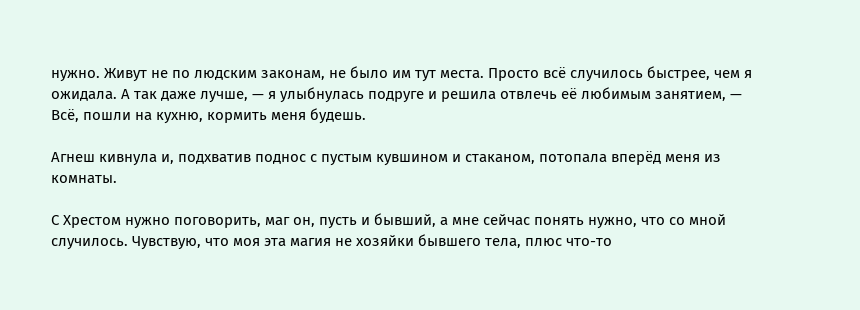нужно. Живут не по людским законам, не было им тут места. Просто всё случилось быстрее, чем я ожидала. А так даже лучше, — я улыбнулась подруге и решила отвлечь её любимым занятием, — Всё, пошли на кухню, кормить меня будешь.

Агнеш кивнула и, подхватив поднос с пустым кувшином и стаканом, потопала вперёд меня из комнаты.

С Хрестом нужно поговорить, маг он, пусть и бывший, а мне сейчас понять нужно, что со мной случилось. Чувствую, что моя эта магия не хозяйки бывшего тела, плюс что-то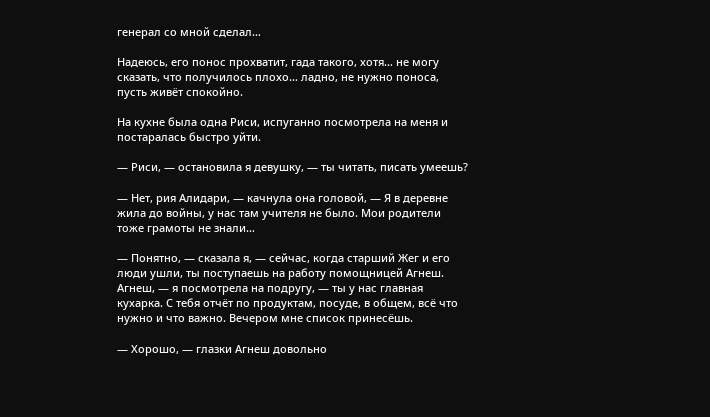генерал со мной сделал…

Надеюсь, его понос прохватит, гада такого, хотя… не могу сказать, что получилось плохо… ладно, не нужно поноса, пусть живёт спокойно.

На кухне была одна Риси, испуганно посмотрела на меня и постаралась быстро уйти.

— Риси, — остановила я девушку, — ты читать, писать умеешь?

— Нет, рия Алидари, — качнула она головой, — Я в деревне жила до войны, у нас там учителя не было. Мои родители тоже грамоты не знали…

— Понятно, — сказала я, — сейчас, когда старший Жег и его люди ушли, ты поступаешь на работу помощницей Агнеш. Агнеш, — я посмотрела на подругу, — ты у нас главная кухарка. С тебя отчёт по продуктам, посуде, в общем, всё что нужно и что важно. Вечером мне список принесёшь.

— Хорошо, — глазки Агнеш довольно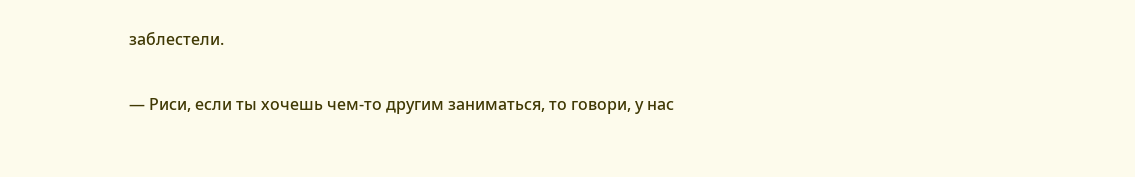заблестели.

— Риси, если ты хочешь чем-то другим заниматься, то говори, у нас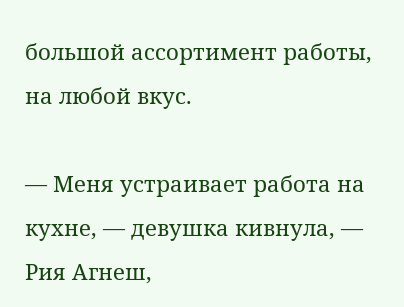большой ассортимент работы, на любой вкус.

— Меня устраивает работа на кухне, — девушка кивнула, — Рия Агнеш,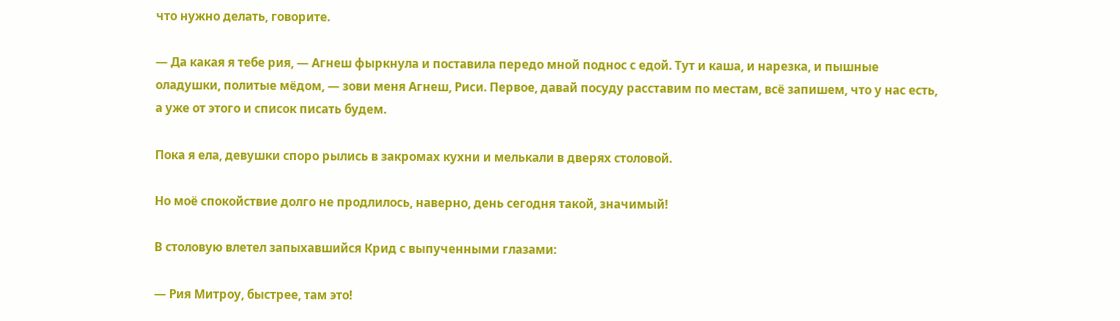что нужно делать, говорите.

— Да какая я тебе рия, — Агнеш фыркнула и поставила передо мной поднос с едой. Тут и каша, и нарезка, и пышные оладушки, политые мёдом, — зови меня Агнеш, Риси. Первое, давай посуду расставим по местам, всё запишем, что у нас есть, а уже от этого и список писать будем.

Пока я ела, девушки споро рылись в закромах кухни и мелькали в дверях столовой.

Но моё спокойствие долго не продлилось, наверно, день сегодня такой, значимый!

В столовую влетел запыхавшийся Крид с выпученными глазами:

— Рия Митроу, быстрее, там это!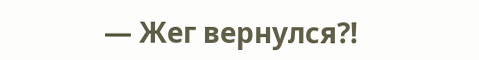— Жег вернулся?!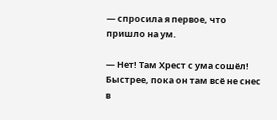— спросила я первое, что пришло на ум.

— Нет! Там Хрест с ума сошёл! Быстрее, пока он там всё не снес в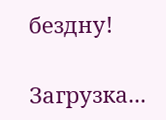бездну!

Загрузка...